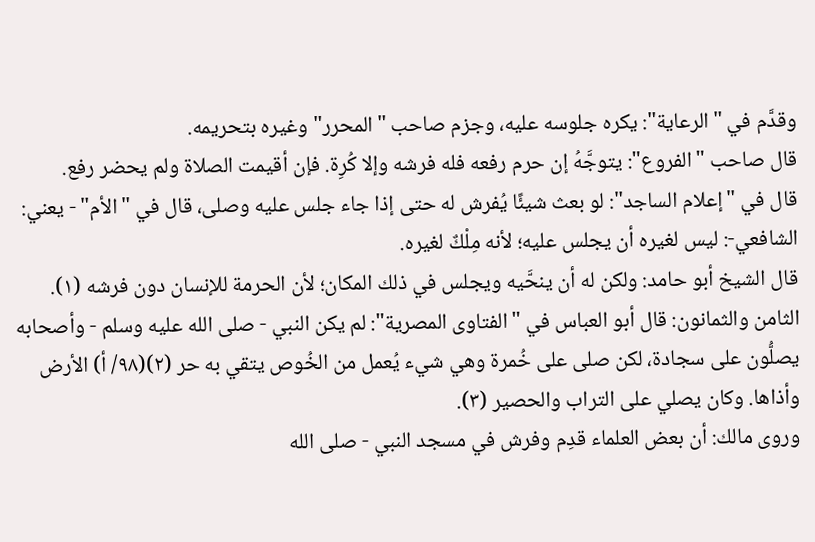وقدَّم في "الرعاية": يكره جلوسه عليه، وجزم صاحب "المحرر" وغيره بتحريمه.
قال صاحب "الفروع": يتوجَّهُ إن حرم رفعه فله فرشه وإلا كُرِة. فإن أقيمت الصلاة ولم يحضر رفع.
قال في "إعلام الساجد": لو بعث شيئًا يُفرش له حتى إذا جاء جلس عليه وصلى، قال في "الأم" - يعني: الشافعي-: ليس لغيره أن يجلس عليه؛ لأنه مِلْكٌ لغيره.
قال الشيخ أبو حامد: ولكن له أن ينحَّيه ويجلس في ذلك المكان؛ لأن الحرمة للإنسان دون فرشه (١).
الثامن والثمانون: قال أبو العباس في "الفتاوى المصرية": لم يكن النبي - صلى الله عليه وسلم - وأصحابه يصلُّون على سجادة، لكن صلى على خُمرة وهي شيء يُعمل من الخُوص يتقي به حر (٢)(٩٨/ أ) الأرض وأذاها. وكان يصلي على التراب والحصير (٣).
وروى مالك: أن بعض العلماء قدِم وفرش في مسجد النبي - صلى الله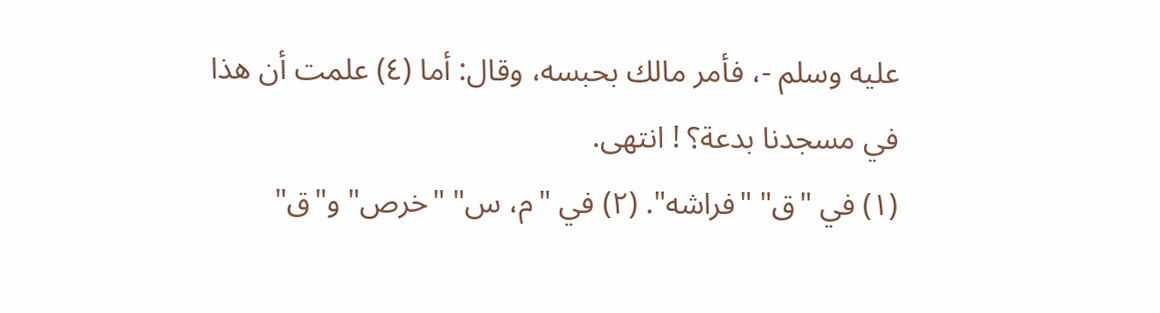عليه وسلم -، فأمر مالك بحبسه، وقال: أما (٤) علمت أن هذا في مسجدنا بدعة؟ ! انتهى.
(١) في "ق" "فراشه". (٢) في "م، س" "خرص" و"ق"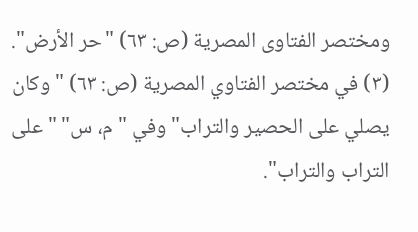ومختصر الفتاوى المصرية (ص: ٦٣) "حر الأرض". (٣) في مختصر الفتاوي المصرية (ص: ٦٣) "وكان يصلي على الحصير والتراب" وفي "م، س" "على التراب والتراب".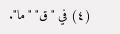(٤) في "ق" "ما".